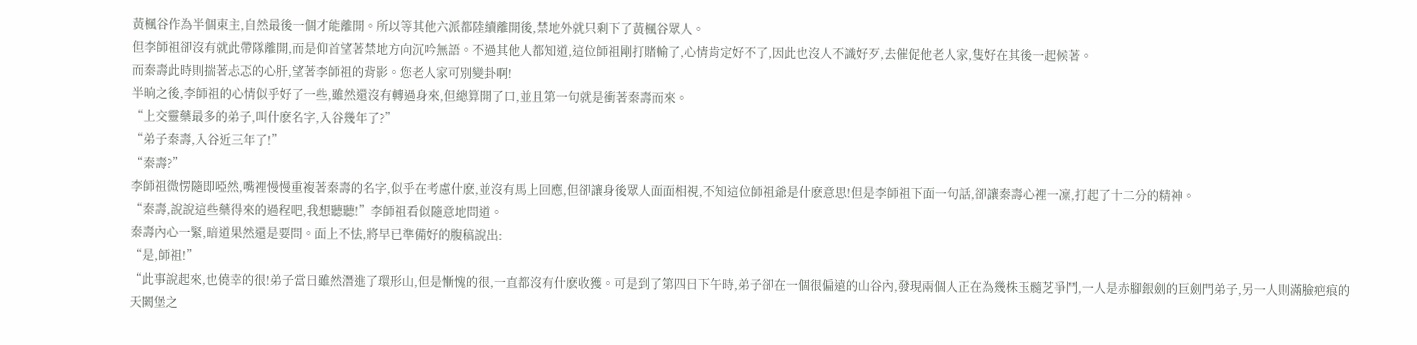黃楓谷作為半個東主,自然最後一個才能離開。所以等其他六派都陸續離開後,禁地外就只剩下了黃楓谷眾人。
但李師祖卻沒有就此帶隊離開,而是仰首望著禁地方向沉吟無語。不過其他人都知道,這位師祖剛打賭輸了,心情肯定好不了,因此也沒人不識好歹,去催促他老人家,隻好在其後一起候著。
而秦壽此時則揣著忐忑的心肝,望著李師祖的背影。您老人家可別變卦啊!
半晌之後,李師祖的心情似乎好了一些,雖然還沒有轉過身來,但總算開了口,並且第一句就是衝著秦壽而來。
“上交靈藥最多的弟子,叫什麽名字,入谷幾年了?”
“弟子秦壽,入谷近三年了!”
“秦壽?”
李師祖微愣隨即啞然,嘴裡慢慢重複著秦壽的名字,似乎在考慮什麽,並沒有馬上回應,但卻讓身後眾人面面相視,不知這位師祖爺是什麽意思!但是李師祖下面一句話,卻讓秦壽心裡一凜,打起了十二分的精神。
“秦壽,說說這些藥得來的過程吧,我想聽聽!”李師祖看似隨意地問道。
秦壽內心一緊,暗道果然還是要問。面上不怯,將早已準備好的腹稿說出:
“是,師祖!”
“此事說起來,也僥幸的很!弟子當日雖然潛進了環形山,但是慚愧的很,一直都沒有什麽收獲。可是到了第四日下午時,弟子卻在一個很偏遠的山谷內,發現兩個人正在為幾株玉髓芝爭鬥,一人是赤腳銀劍的巨劍門弟子,另一人則滿臉疤痕的天闕堡之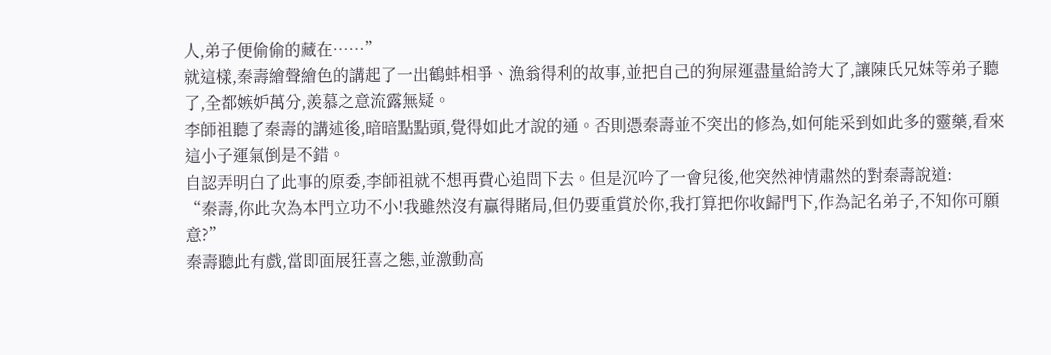人,弟子便偷偷的藏在……”
就這樣,秦壽繪聲繪色的講起了一出鶴蚌相爭、漁翁得利的故事,並把自己的狗屎運盡量給誇大了,讓陳氏兄妹等弟子聽了,全都嫉妒萬分,羨慕之意流露無疑。
李師祖聽了秦壽的講述後,暗暗點點頭,覺得如此才說的通。否則憑秦壽並不突出的修為,如何能采到如此多的靈藥,看來這小子運氣倒是不錯。
自認弄明白了此事的原委,李師祖就不想再費心追問下去。但是沉吟了一會兒後,他突然神情肅然的對秦壽說道:
“秦壽,你此次為本門立功不小!我雖然沒有贏得賭局,但仍要重賞於你,我打算把你收歸門下,作為記名弟子,不知你可願意?”
秦壽聽此有戲,當即面展狂喜之態,並激動高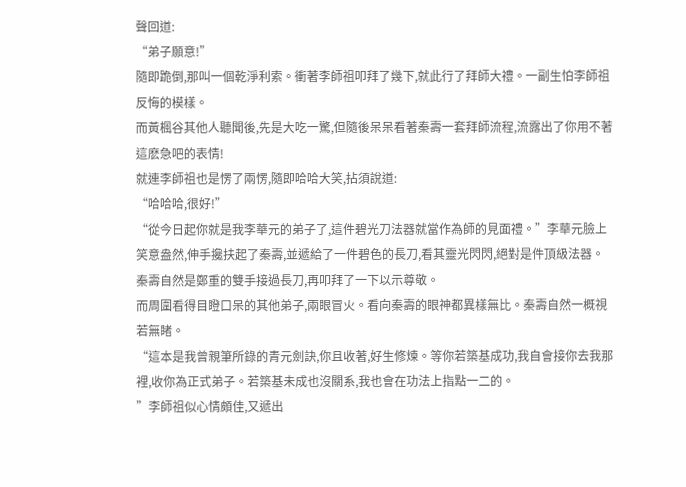聲回道:
“弟子願意!”
隨即跪倒,那叫一個乾淨利索。衝著李師祖叩拜了幾下,就此行了拜師大禮。一副生怕李師祖反悔的模樣。
而黃楓谷其他人聽聞後,先是大吃一驚,但隨後呆呆看著秦壽一套拜師流程,流露出了你用不著這麽急吧的表情!
就連李師祖也是愣了兩愣,隨即哈哈大笑,拈須說道:
“哈哈哈,很好!”
“從今日起你就是我李華元的弟子了,這件碧光刀法器就當作為師的見面禮。”李華元臉上笑意盎然,伸手攙扶起了秦壽,並遞給了一件碧色的長刀,看其靈光閃閃,絕對是件頂級法器。
秦壽自然是鄭重的雙手接過長刀,再叩拜了一下以示尊敬。
而周圍看得目瞪口呆的其他弟子,兩眼冒火。看向秦壽的眼神都異樣無比。秦壽自然一概視若無睹。
“這本是我曾親筆所錄的青元劍訣,你且收著,好生修煉。等你若築基成功,我自會接你去我那裡,收你為正式弟子。若築基未成也沒關系,我也會在功法上指點一二的。
”李師祖似心情頗佳,又遞出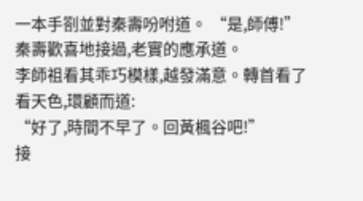一本手劄並對秦壽吩咐道。 “是,師傅!”秦壽歡喜地接過,老實的應承道。
李師祖看其乖巧模樣,越發滿意。轉首看了看天色,環顧而道:
“好了,時間不早了。回黃楓谷吧!”
接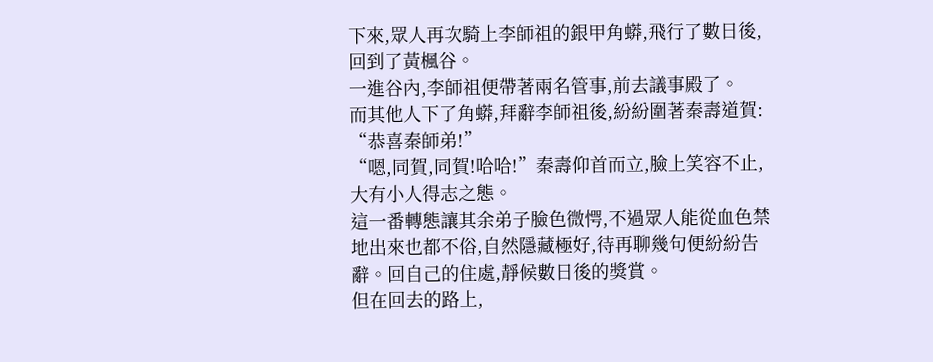下來,眾人再次騎上李師祖的銀甲角蟒,飛行了數日後,回到了黃楓谷。
一進谷內,李師祖便帶著兩名管事,前去議事殿了。
而其他人下了角蟒,拜辭李師祖後,紛紛圍著秦壽道賀:
“恭喜秦師弟!”
“嗯,同賀,同賀!哈哈!”秦壽仰首而立,臉上笑容不止,大有小人得志之態。
這一番轉態讓其余弟子臉色微愕,不過眾人能從血色禁地出來也都不俗,自然隱藏極好,待再聊幾句便紛紛告辭。回自己的住處,靜候數日後的獎賞。
但在回去的路上,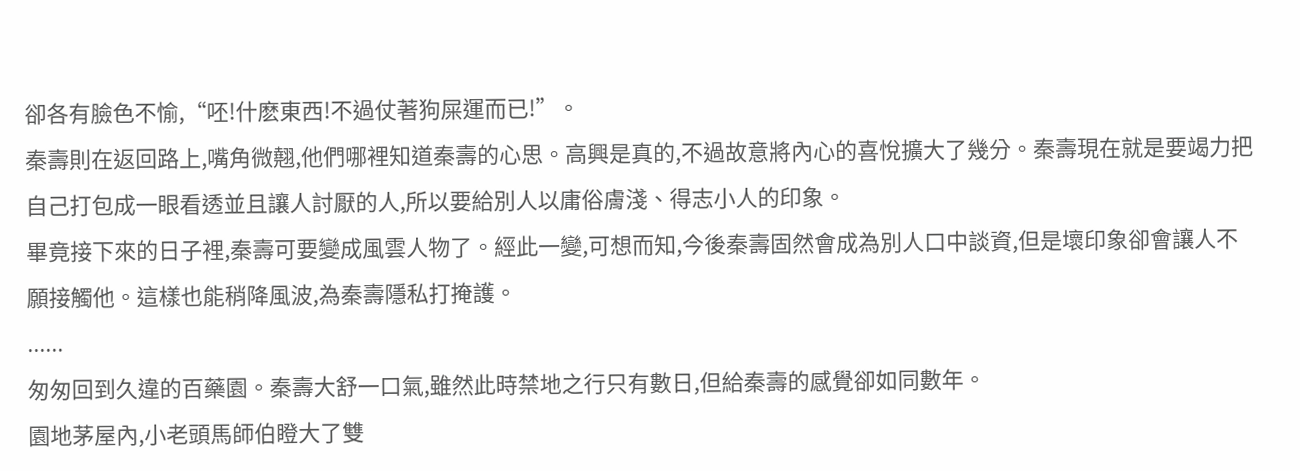卻各有臉色不愉,“呸!什麽東西!不過仗著狗屎運而已!”。
秦壽則在返回路上,嘴角微翹,他們哪裡知道秦壽的心思。高興是真的,不過故意將內心的喜悅擴大了幾分。秦壽現在就是要竭力把自己打包成一眼看透並且讓人討厭的人,所以要給別人以庸俗膚淺、得志小人的印象。
畢竟接下來的日子裡,秦壽可要變成風雲人物了。經此一變,可想而知,今後秦壽固然會成為別人口中談資,但是壞印象卻會讓人不願接觸他。這樣也能稍降風波,為秦壽隱私打掩護。
......
匆匆回到久違的百藥園。秦壽大舒一口氣,雖然此時禁地之行只有數日,但給秦壽的感覺卻如同數年。
園地茅屋內,小老頭馬師伯瞪大了雙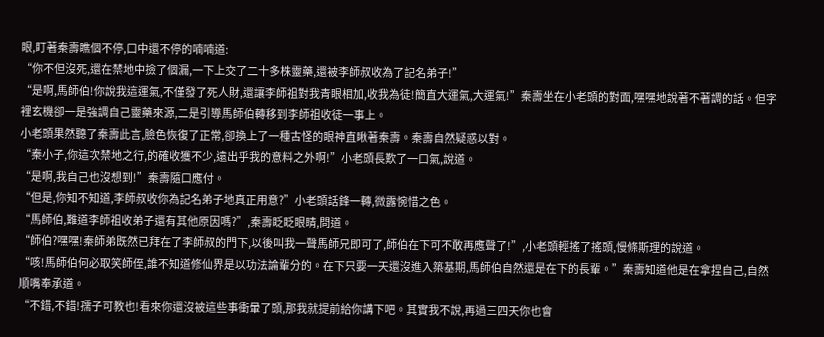眼,盯著秦壽瞧個不停,口中還不停的喃喃道:
“你不但沒死,還在禁地中撿了個漏,一下上交了二十多株靈藥,還被李師叔收為了記名弟子!”
“是啊,馬師伯!你說我這運氣,不僅發了死人財,還讓李師祖對我青眼相加,收我為徒!簡直大運氣,大運氣!”秦壽坐在小老頭的對面,嘿嘿地說著不著調的話。但字裡玄機卻一是強調自己靈藥來源,二是引導馬師伯轉移到李師祖收徒一事上。
小老頭果然聽了秦壽此言,臉色恢復了正常,卻換上了一種古怪的眼神直瞅著秦壽。秦壽自然疑惑以對。
“秦小子,你這次禁地之行,的確收獲不少,遠出乎我的意料之外啊!”小老頭長歎了一口氣,說道。
“是啊,我自己也沒想到!”秦壽隨口應付。
“但是,你知不知道,李師叔收你為記名弟子地真正用意?”小老頭話鋒一轉,微露惋惜之色。
“馬師伯,難道李師祖收弟子還有其他原因嗎?”,秦壽眨眨眼睛,問道。
“師伯?嘿嘿!秦師弟既然已拜在了李師叔的門下,以後叫我一聲馬師兄即可了,師伯在下可不敢再應聲了!”,小老頭輕搖了搖頭,慢條斯理的說道。
“咳!馬師伯何必取笑師侄,誰不知道修仙界是以功法論輩分的。在下只要一天還沒進入築基期,馬師伯自然還是在下的長輩。”秦壽知道他是在拿捏自己,自然順嘴奉承道。
“不錯,不錯!孺子可教也!看來你還沒被這些事衝暈了頭,那我就提前給你講下吧。其實我不說,再過三四天你也會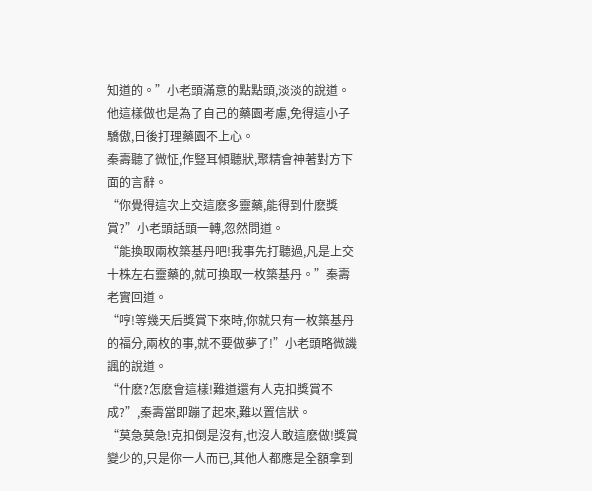知道的。”小老頭滿意的點點頭,淡淡的說道。他這樣做也是為了自己的藥園考慮,免得這小子驕傲,日後打理藥園不上心。
秦壽聽了微怔,作豎耳傾聽狀,聚精會神著對方下面的言辭。
“你覺得這次上交這麽多靈藥,能得到什麽獎賞?”小老頭話頭一轉,忽然問道。
“能換取兩枚築基丹吧!我事先打聽過,凡是上交十株左右靈藥的,就可換取一枚築基丹。”秦壽老實回道。
“哼!等幾天后獎賞下來時,你就只有一枚築基丹的福分,兩枚的事,就不要做夢了!”小老頭略微譏諷的說道。
“什麽?怎麽會這樣!難道還有人克扣獎賞不成?”,秦壽當即蹦了起來,難以置信狀。
“莫急莫急!克扣倒是沒有,也沒人敢這麽做!獎賞變少的,只是你一人而已,其他人都應是全額拿到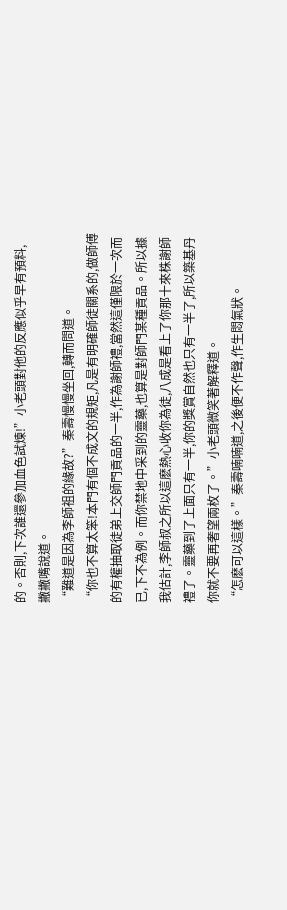的。否則,下次誰還參加血色試煉!”小老頭對他的反應似乎早有預料, 撇撇嘴說道。
“難道是因為李師祖的緣故?”秦壽慢慢坐回,轉而問道。
“你也不算太笨!本門有個不成文的規矩,凡是有明確師徒關系的,做師傅的有權抽取徒弟上交師門貢品的一半,作為謝師禮,當然這僅限於一次而已,下不為例。而你禁地中采到的靈藥,也算是對師門某種貢品。所以據我估計,李師叔之所以這麽熱心收你為徒,八成是看上了你那十來株謝師禮了。靈藥到了上面只有一半,你的獎賞自然也只有一半了,所以築基丹你就不要再奢望兩枚了。”小老頭微笑著解釋道。
“怎麽可以這樣。”秦壽喃喃道,之後便不作聲,作生悶氣狀。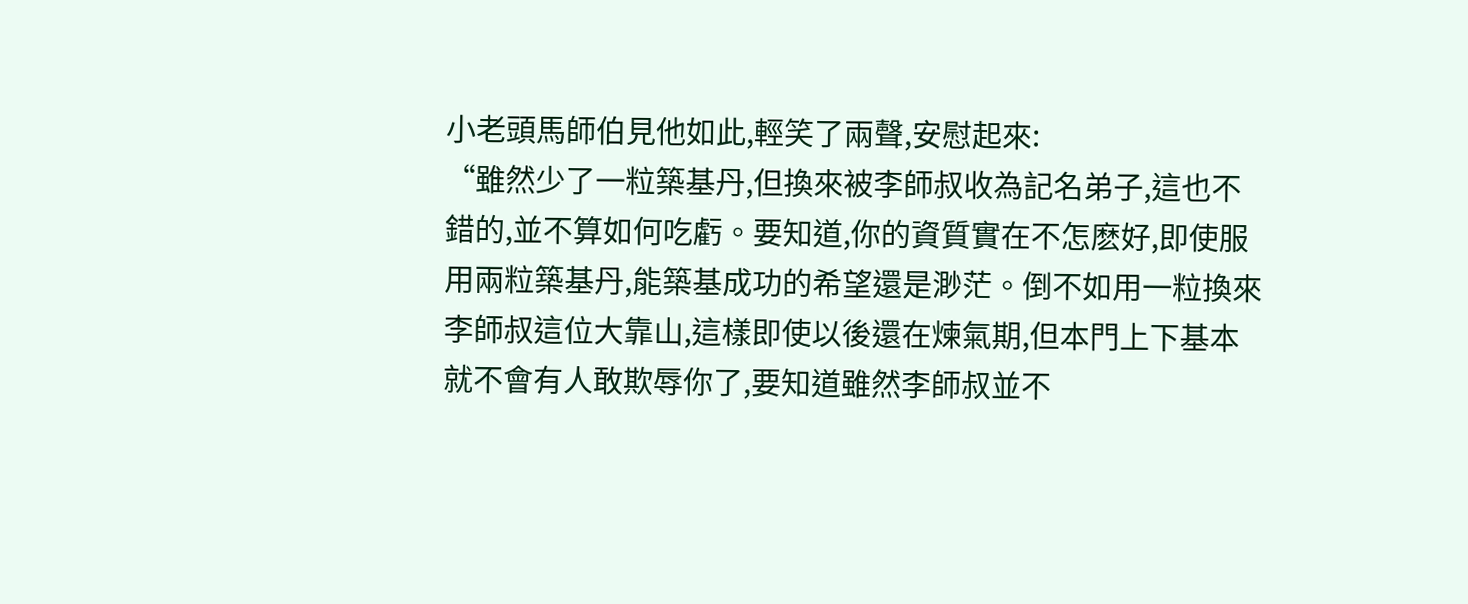小老頭馬師伯見他如此,輕笑了兩聲,安慰起來:
“雖然少了一粒築基丹,但換來被李師叔收為記名弟子,這也不錯的,並不算如何吃虧。要知道,你的資質實在不怎麽好,即使服用兩粒築基丹,能築基成功的希望還是渺茫。倒不如用一粒換來李師叔這位大靠山,這樣即使以後還在煉氣期,但本門上下基本就不會有人敢欺辱你了,要知道雖然李師叔並不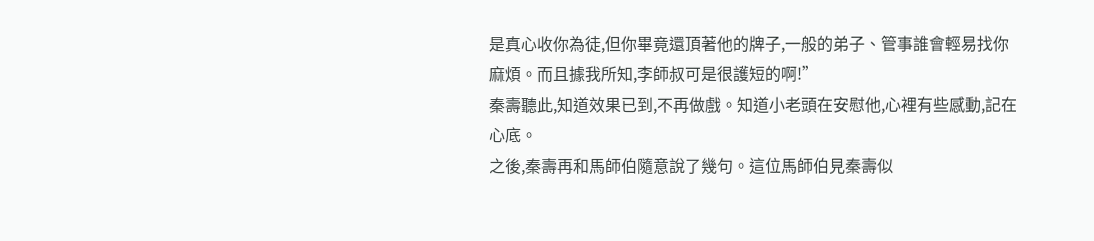是真心收你為徒,但你畢竟還頂著他的牌子,一般的弟子、管事誰會輕易找你麻煩。而且據我所知,李師叔可是很護短的啊!”
秦壽聽此,知道效果已到,不再做戲。知道小老頭在安慰他,心裡有些感動,記在心底。
之後,秦壽再和馬師伯隨意說了幾句。這位馬師伯見秦壽似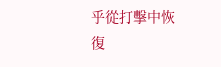乎從打擊中恢復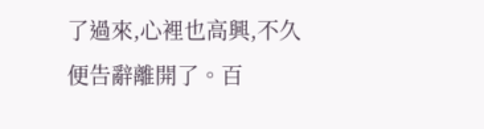了過來,心裡也高興,不久便告辭離開了。百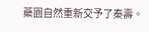藥園自然重新交予了秦壽。